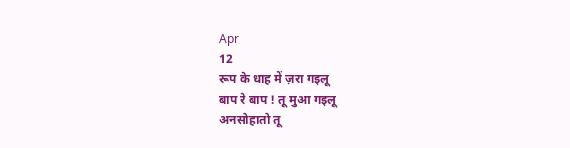Apr
12
रूप के धाह में ज़रा गइलू
बाप रे बाप ! तू मुआ गइलू
अनसोहातो तू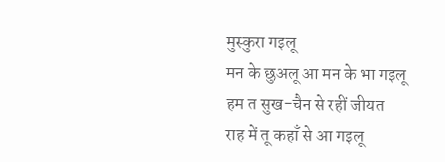मुस्कुरा गइलू
मन के छुअलू आ मन के भा गइलू
हम त सुख-चैन से रहीं जीयत
राह में तू कहाँ से आ गइलू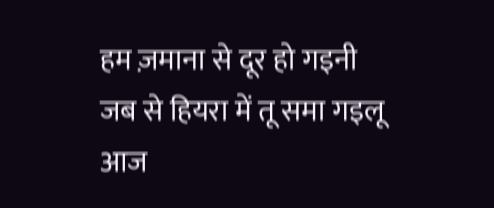हम ज़माना से दूर हो गइनी
जब से हियरा में तू समा गइलू
आज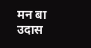मन बा उदास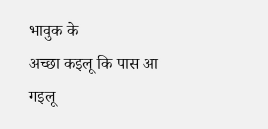भावुक के
अच्छा कइलू कि पास आ गइलू